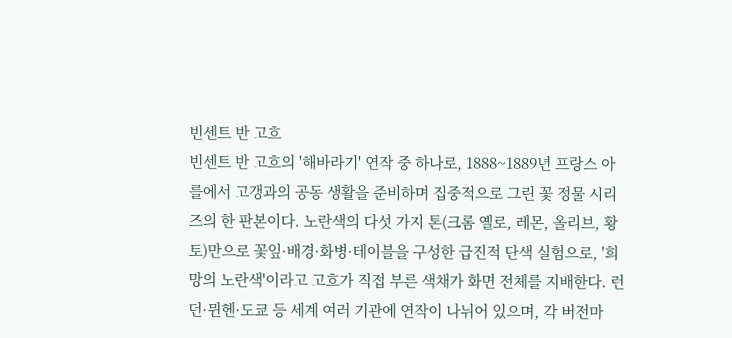빈센트 반 고흐
빈센트 반 고흐의 '해바라기' 연작 중 하나로, 1888~1889년 프랑스 아를에서 고갱과의 공동 생활을 준비하며 집중적으로 그린 꽃 정물 시리즈의 한 판본이다. 노란색의 다섯 가지 톤(크롬 옐로, 레몬, 올리브, 황토)만으로 꽃잎·배경·화병·테이블을 구성한 급진적 단색 실험으로, '희망의 노란색'이라고 고흐가 직접 부른 색채가 화면 전체를 지배한다. 런던·뮌헨·도쿄 등 세계 여러 기관에 연작이 나뉘어 있으며, 각 버전마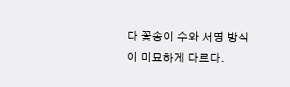다 꽃송이 수와 서명 방식이 미묘하게 다르다.